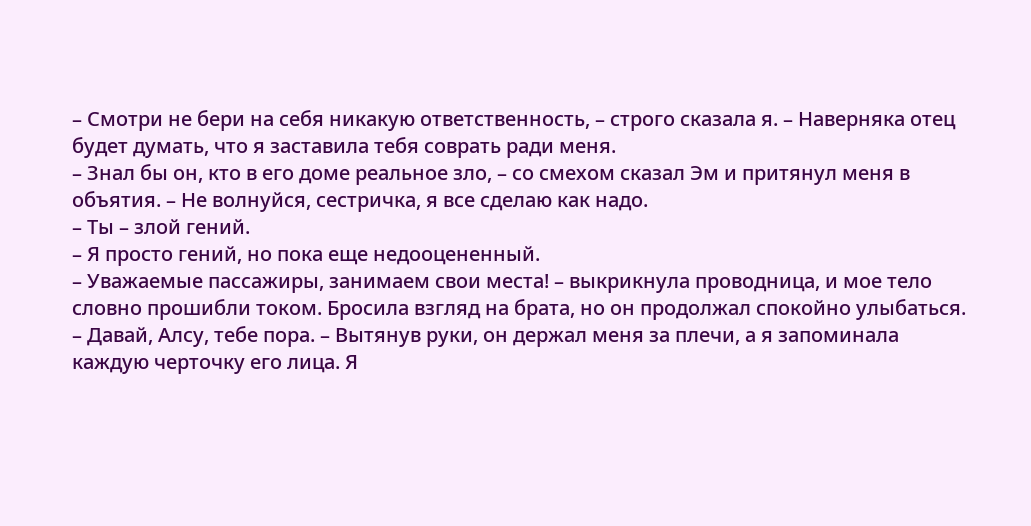– Смотри не бери на себя никакую ответственность, – строго сказала я. – Наверняка отец будет думать, что я заставила тебя соврать ради меня.
– Знал бы он, кто в его доме реальное зло, – со смехом сказал Эм и притянул меня в объятия. – Не волнуйся, сестричка, я все сделаю как надо.
– Ты – злой гений.
– Я просто гений, но пока еще недооцененный.
– Уважаемые пассажиры, занимаем свои места! – выкрикнула проводница, и мое тело словно прошибли током. Бросила взгляд на брата, но он продолжал спокойно улыбаться.
– Давай, Алсу, тебе пора. – Вытянув руки, он держал меня за плечи, а я запоминала каждую черточку его лица. Я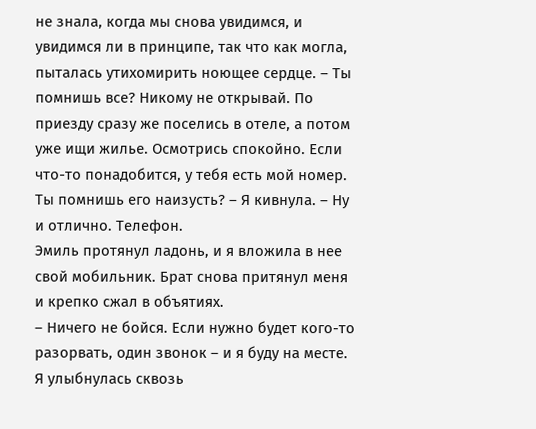не знала, когда мы снова увидимся, и увидимся ли в принципе, так что как могла, пыталась утихомирить ноющее сердце. – Ты помнишь все? Никому не открывай. По приезду сразу же поселись в отеле, а потом уже ищи жилье. Осмотрись спокойно. Если что-то понадобится, у тебя есть мой номер. Ты помнишь его наизусть? – Я кивнула. – Ну и отлично. Телефон.
Эмиль протянул ладонь, и я вложила в нее свой мобильник. Брат снова притянул меня и крепко сжал в объятиях.
– Ничего не бойся. Если нужно будет кого-то разорвать, один звонок – и я буду на месте.
Я улыбнулась сквозь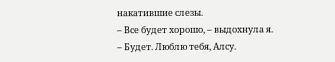накатившие слезы.
– Все будет хорошо, – выдохнула я.
– Будет. Люблю тебя, Алсу.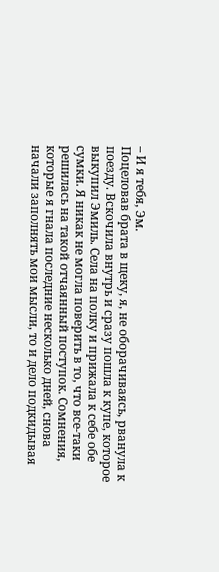– И я тебя, Эм.
Поцеловав брата в щеку, я, не оборачиваясь, рванула к поезду. Вскочила внутрь и сразу пошла к купе, которое выкупил Эмиль. Села на полку и прижала к себе обе сумки. Я никак не могла поверить в то, что все-таки решилась на такой отчаянный поступок. Сомнения, которые я гнала последние несколько дней, снова начали заполнять мои мысли, то и дело подкидывая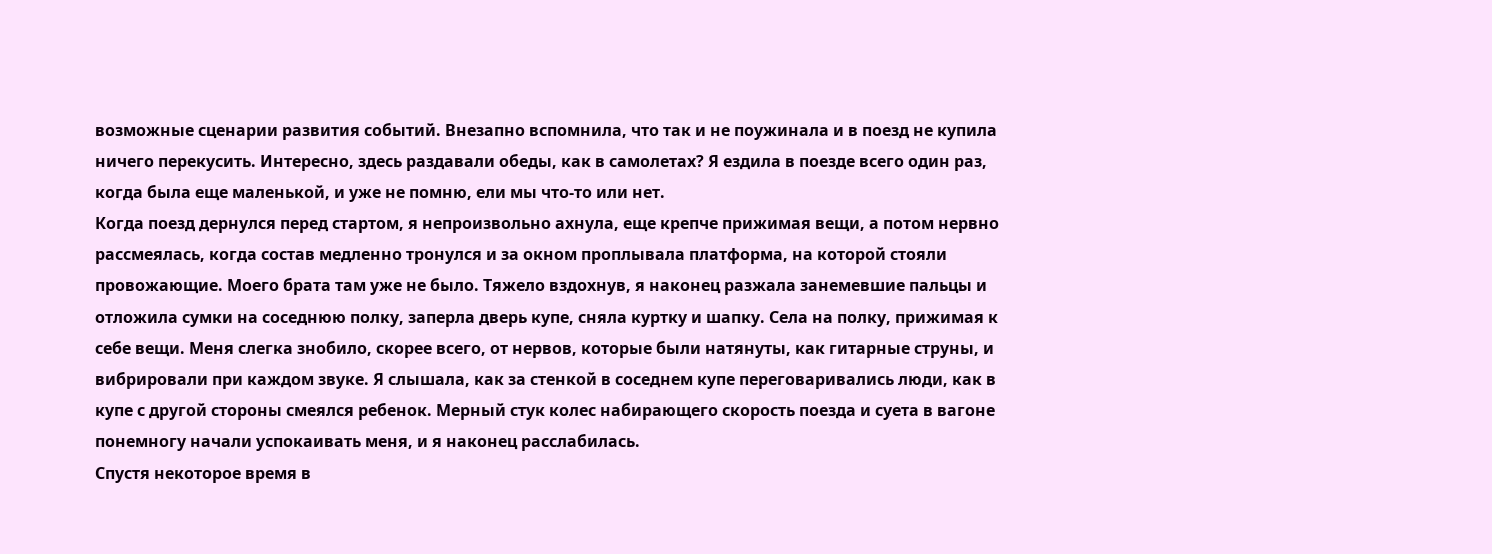возможные сценарии развития событий. Внезапно вспомнила, что так и не поужинала и в поезд не купила ничего перекусить. Интересно, здесь раздавали обеды, как в самолетах? Я ездила в поезде всего один раз, когда была еще маленькой, и уже не помню, ели мы что-то или нет.
Когда поезд дернулся перед стартом, я непроизвольно ахнула, еще крепче прижимая вещи, а потом нервно рассмеялась, когда состав медленно тронулся и за окном проплывала платформа, на которой стояли провожающие. Моего брата там уже не было. Тяжело вздохнув, я наконец разжала занемевшие пальцы и отложила сумки на соседнюю полку, заперла дверь купе, сняла куртку и шапку. Села на полку, прижимая к себе вещи. Меня слегка знобило, скорее всего, от нервов, которые были натянуты, как гитарные струны, и вибрировали при каждом звуке. Я слышала, как за стенкой в соседнем купе переговаривались люди, как в купе с другой стороны смеялся ребенок. Мерный стук колес набирающего скорость поезда и суета в вагоне понемногу начали успокаивать меня, и я наконец расслабилась.
Спустя некоторое время в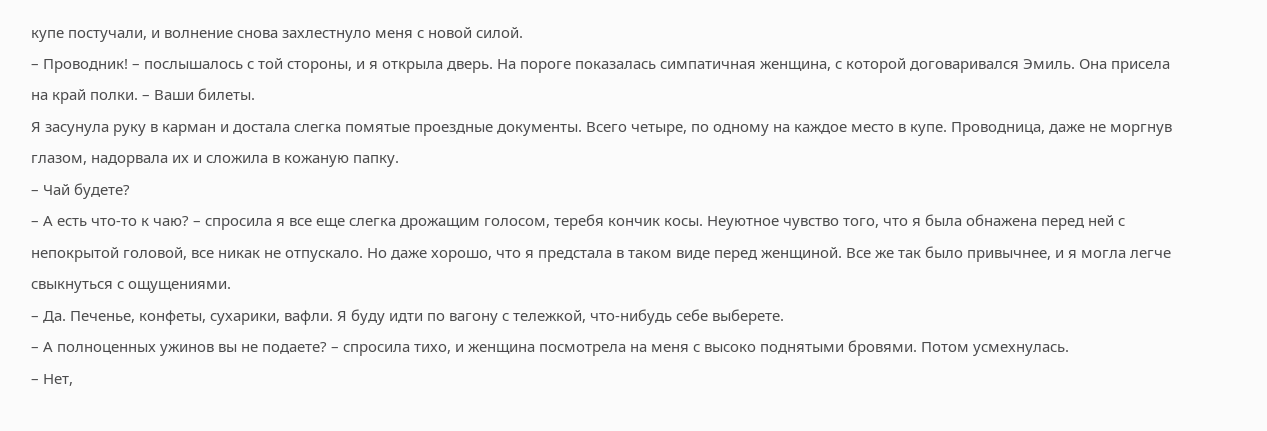купе постучали, и волнение снова захлестнуло меня с новой силой.
– Проводник! – послышалось с той стороны, и я открыла дверь. На пороге показалась симпатичная женщина, с которой договаривался Эмиль. Она присела на край полки. – Ваши билеты.
Я засунула руку в карман и достала слегка помятые проездные документы. Всего четыре, по одному на каждое место в купе. Проводница, даже не моргнув глазом, надорвала их и сложила в кожаную папку.
– Чай будете?
– А есть что-то к чаю? – спросила я все еще слегка дрожащим голосом, теребя кончик косы. Неуютное чувство того, что я была обнажена перед ней с непокрытой головой, все никак не отпускало. Но даже хорошо, что я предстала в таком виде перед женщиной. Все же так было привычнее, и я могла легче свыкнуться с ощущениями.
– Да. Печенье, конфеты, сухарики, вафли. Я буду идти по вагону с тележкой, что-нибудь себе выберете.
– А полноценных ужинов вы не подаете? – спросила тихо, и женщина посмотрела на меня с высоко поднятыми бровями. Потом усмехнулась.
– Нет,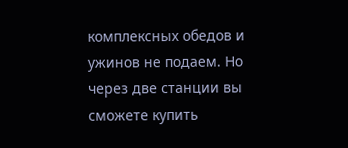комплексных обедов и ужинов не подаем. Но через две станции вы сможете купить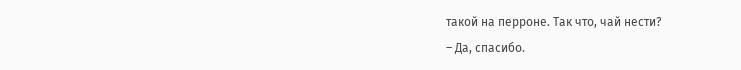такой на перроне. Так что, чай нести?
– Да, спасибо.